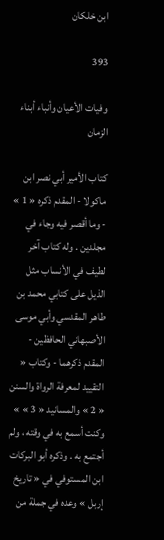ابن خلكان

393

وفيات الأعيان وأنباء أبناء الزمان

كتاب الأمير أبي نصر ابن ماكولا - المقدم ذكره « 1 » - وما أقصر فيه وجاء في مجلدين . وله كتاب آخر لطيف في الأنساب مثل الذيل على كتابي محمد بن طاهر المقدسي وأبي موسى الأصبهاني الحافظين - المقدم ذكرهما - وكتاب « التقييد لمعرفة الرواة والسنن « 2 » والمسانيد « 3 » » وكنت أسمع به في وقته ، ولم أجتمع به . وذكره أبو البركات ابن المستوفي في « تاريخ إربل » وعده في جملة من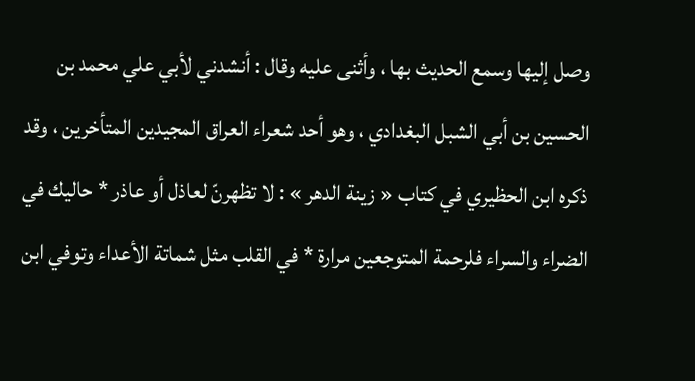وصل إليها وسمع الحديث بها ، وأثنى عليه وقال : أنشدني لأبي علي محمد بن الحسين بن أبي الشبل البغدادي ، وهو أحد شعراء العراق المجيدين المتأخرين ، وقد ذكره ابن الحظيري في كتاب « زينة الدهر » : لا تظهرنّ لعاذل أو عاذر * حاليك في الضراء والسراء فلرحمة المتوجعين مرارة * في القلب مثل شماتة الأعداء وتوفي ابن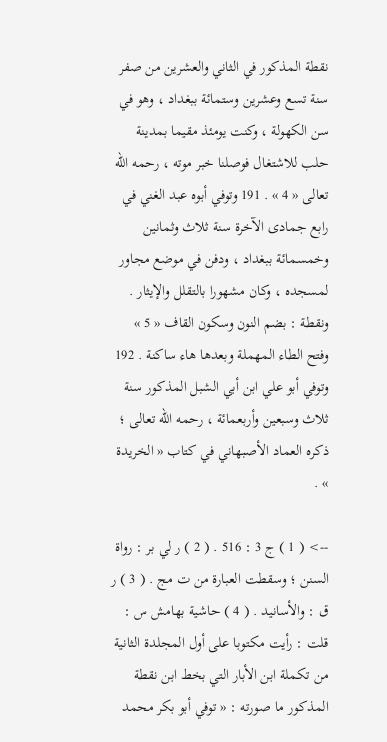نقطة المذكور في الثاني والعشرين من صفر سنة تسع وعشرين وستمائة ببغداد ، وهو في سن الكهولة ، وكنت يومئذ مقيما بمدينة حلب للاشتغال فوصلنا خبر موته ، رحمه اللّه تعالى « 4 » . 191 وتوفي أبوه عبد الغني في رابع جمادى الآخرة سنة ثلاث وثمانين وخمسمائة ببغداد ، ودفن في موضع مجاور لمسجده ، وكان مشهورا بالتقلل والإيثار . ونقطة : بضم النون وسكون القاف « 5 » وفتح الطاء المهملة وبعدها هاء ساكنة . 192 وتوفي أبو علي ابن أبي الشبل المذكور سنة ثلاث وسبعين وأربعمائة ، رحمه اللّه تعالى ؛ ذكره العماد الأصبهاني في كتاب « الخريدة » .

--> ( 1 ) ج 3 : 516 . ( 2 ) ر لي بر : رواة السنن ؛ وسقطت العبارة من ت مج . ( 3 ) ر ق : والأسانيد . ( 4 ) حاشية بهامش س : قلت : رأيت مكتوبا على أول المجلدة الثانية من تكملة ابن الأبار التي بخط ابن نقطة المذكور ما صورته : « توفي أبو بكر محمد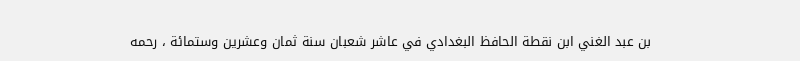بن عبد الغني ابن نقطة الحافظ البغدادي في عاشر شعبان سنة ثمان وعشرين وستمائة ، رحمه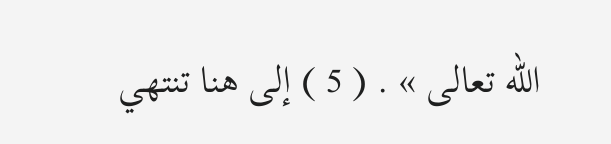اللّه تعالى » . ( 5 ) إلى هنا تنتهي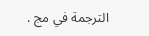الترجمة في مج .